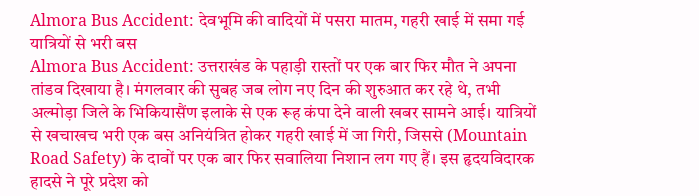Almora Bus Accident: देवभूमि की वादियों में पसरा मातम, गहरी खाई में समा गई यात्रियों से भरी बस
Almora Bus Accident: उत्तराखंड के पहाड़ी रास्तों पर एक बार फिर मौत ने अपना तांडव दिखाया है। मंगलवार की सुबह जब लोग नए दिन की शुरुआत कर रहे थे, तभी अल्मोड़ा जिले के भिकियासैंण इलाके से एक रूह कंपा देने वाली खबर सामने आई। यात्रियों से खचाखच भरी एक बस अनियंत्रित होकर गहरी खाई में जा गिरी, जिससे (Mountain Road Safety) के दावों पर एक बार फिर सवालिया निशान लग गए हैं। इस हृदयविदारक हादसे ने पूरे प्रदेश को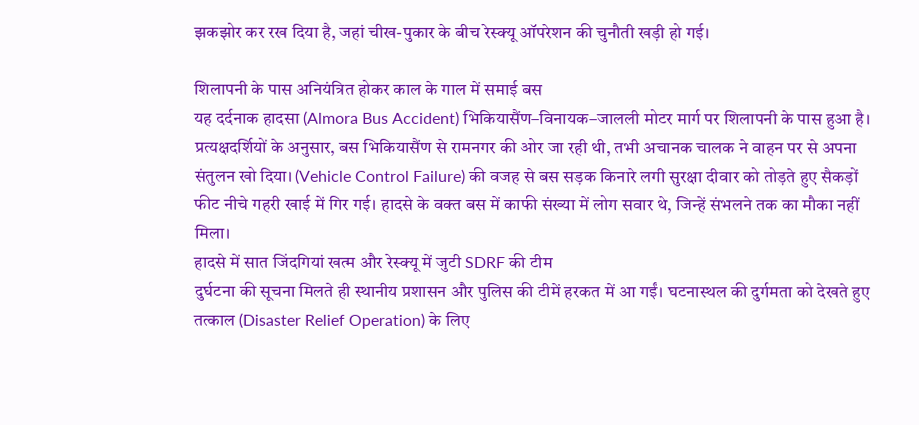झकझोर कर रख दिया है, जहां चीख-पुकार के बीच रेस्क्यू ऑपरेशन की चुनौती खड़ी हो गई।

शिलापनी के पास अनियंत्रित होकर काल के गाल में समाई बस
यह दर्दनाक हादसा (Almora Bus Accident) भिकियासैंण–विनायक–जालली मोटर मार्ग पर शिलापनी के पास हुआ है। प्रत्यक्षदर्शियों के अनुसार, बस भिकियासैंण से रामनगर की ओर जा रही थी, तभी अचानक चालक ने वाहन पर से अपना संतुलन खो दिया। (Vehicle Control Failure) की वजह से बस सड़क किनारे लगी सुरक्षा दीवार को तोड़ते हुए सैकड़ों फीट नीचे गहरी खाई में गिर गई। हादसे के वक्त बस में काफी संख्या में लोग सवार थे, जिन्हें संभलने तक का मौका नहीं मिला।
हादसे में सात जिंदगियां खत्म और रेस्क्यू में जुटी SDRF की टीम
दुर्घटना की सूचना मिलते ही स्थानीय प्रशासन और पुलिस की टीमें हरकत में आ गईं। घटनास्थल की दुर्गमता को देखते हुए तत्काल (Disaster Relief Operation) के लिए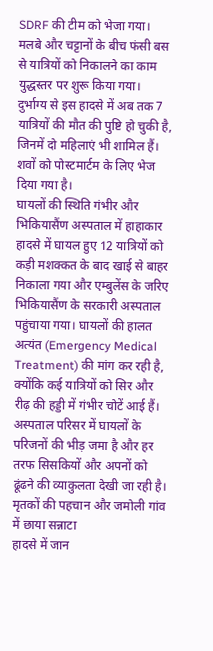SDRF की टीम को भेजा गया। मलबे और चट्टानों के बीच फंसी बस से यात्रियों को निकालने का काम युद्धस्तर पर शुरू किया गया। दुर्भाग्य से इस हादसे में अब तक 7 यात्रियों की मौत की पुष्टि हो चुकी है, जिनमें दो महिलाएं भी शामिल हैं। शवों को पोस्टमार्टम के लिए भेज दिया गया है।
घायलों की स्थिति गंभीर और भिकियासैंण अस्पताल में हाहाकार
हादसे में घायल हुए 12 यात्रियों को कड़ी मशक्कत के बाद खाई से बाहर निकाला गया और एम्बुलेंस के जरिए भिकियासैंण के सरकारी अस्पताल पहुंचाया गया। घायलों की हालत अत्यंत (Emergency Medical Treatment) की मांग कर रही है, क्योंकि कई यात्रियों को सिर और रीढ़ की हड्डी में गंभीर चोटें आई हैं। अस्पताल परिसर में घायलों के परिजनों की भीड़ जमा है और हर तरफ सिसकियों और अपनों को ढूंढने की व्याकुलता देखी जा रही है।
मृतकों की पहचान और जमोली गांव में छाया सन्नाटा
हादसे में जान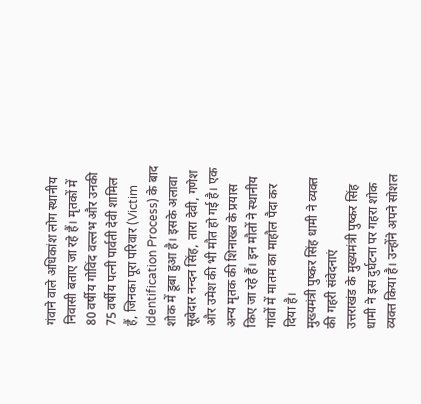गंवाने वाले अधिकांश लोग स्थानीय निवासी बताए जा रहे हैं। मृतकों में 80 वर्षीय गोविंद वल्लभ और उनकी 75 वर्षीय पत्नी पार्वती देवी शामिल हैं, जिनका पूरा परिवार (Victim Identification Process) के बाद शोक में डूबा हुआ है। इसके अलावा सूबेदार नन्दन सिंह, तारा देवी, गणेश और उमेश की भी मौत हो गई है। एक अन्य मृतक की शिनाख्त के प्रयास किए जा रहे हैं। इन मौतों ने स्थानीय गांवों में मातम का माहौल पैदा कर दिया है।
मुख्यमंत्री पुष्कर सिंह धामी ने व्यक्त की गहरी संवेदनाएं
उत्तराखंड के मुख्यमंत्री पुष्कर सिंह धामी ने इस दुर्घटना पर गहरा शोक व्यक्त किया है। उन्होंने अपने सोशल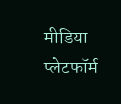मीडिया प्लेटफॉर्म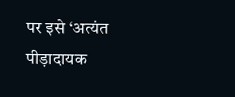पर इसे ‘अत्यंत पीड़ादायक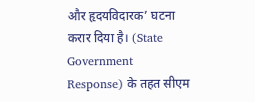और हृदयविदारक’ घटना करार दिया है। (State Government Response) के तहत सीएम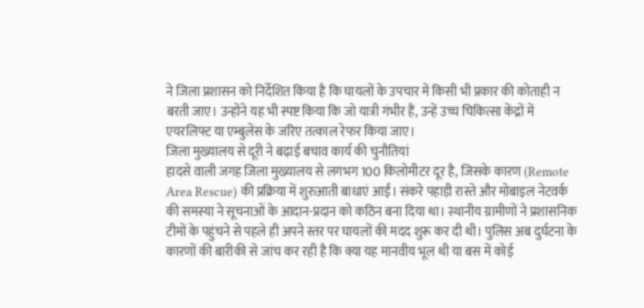ने जिला प्रशासन को निर्देशित किया है कि घायलों के उपचार में किसी भी प्रकार की कोताही न बरती जाए। उन्होंने यह भी स्पष्ट किया कि जो यात्री गंभीर हैं, उन्हें उच्च चिकित्सा केंद्रों में एयरलिफ्ट या एम्बुलेंस के जरिए तत्काल रेफर किया जाए।
जिला मुख्यालय से दूरी ने बढ़ाई बचाव कार्य की चुनौतियां
हादसे वाली जगह जिला मुख्यालय से लगभग 100 किलोमीटर दूर है, जिसके कारण (Remote Area Rescue) की प्रक्रिया में शुरुआती बाधाएं आईं। संकरे पहाड़ी रास्ते और मोबाइल नेटवर्क की समस्या ने सूचनाओं के आदान-प्रदान को कठिन बना दिया था। स्थानीय ग्रामीणों ने प्रशासनिक टीमों के पहुंचने से पहले ही अपने स्तर पर घायलों की मदद शुरू कर दी थी। पुलिस अब दुर्घटना के कारणों की बारीकी से जांच कर रही है कि क्या यह मानवीय भूल थी या बस में कोई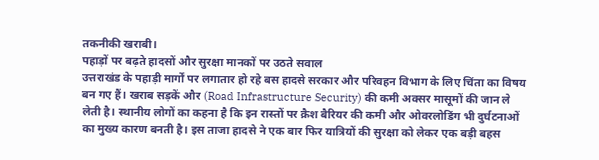तकनीकी खराबी।
पहाड़ों पर बढ़ते हादसों और सुरक्षा मानकों पर उठते सवाल
उत्तराखंड के पहाड़ी मार्गों पर लगातार हो रहे बस हादसे सरकार और परिवहन विभाग के लिए चिंता का विषय बन गए हैं। खराब सड़कें और (Road Infrastructure Security) की कमी अक्सर मासूमों की जान ले लेती है। स्थानीय लोगों का कहना है कि इन रास्तों पर क्रैश बैरियर की कमी और ओवरलोडिंग भी दुर्घटनाओं का मुख्य कारण बनती है। इस ताजा हादसे ने एक बार फिर यात्रियों की सुरक्षा को लेकर एक बड़ी बहस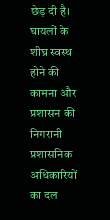छेड़ दी है।
घायलों के शीघ्र स्वस्थ होने की कामना और प्रशासन की निगरानी
प्रशासनिक अधिकारियों का दल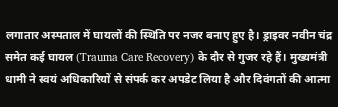लगातार अस्पताल में घायलों की स्थिति पर नजर बनाए हुए है। ड्राइवर नवीन चंद्र समेत कई घायल (Trauma Care Recovery) के दौर से गुजर रहे हैं। मुख्यमंत्री धामी ने स्वयं अधिकारियों से संपर्क कर अपडेट लिया है और दिवंगतों की आत्मा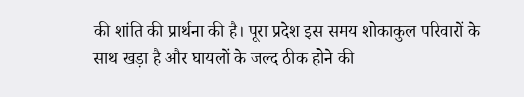की शांति की प्रार्थना की है। पूरा प्रदेश इस समय शोकाकुल परिवारों के साथ खड़ा है और घायलों के जल्द ठीक होने की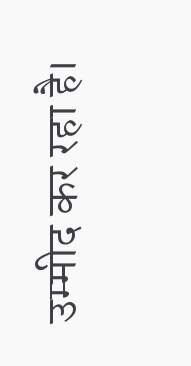उम्मीद कर रहा है।